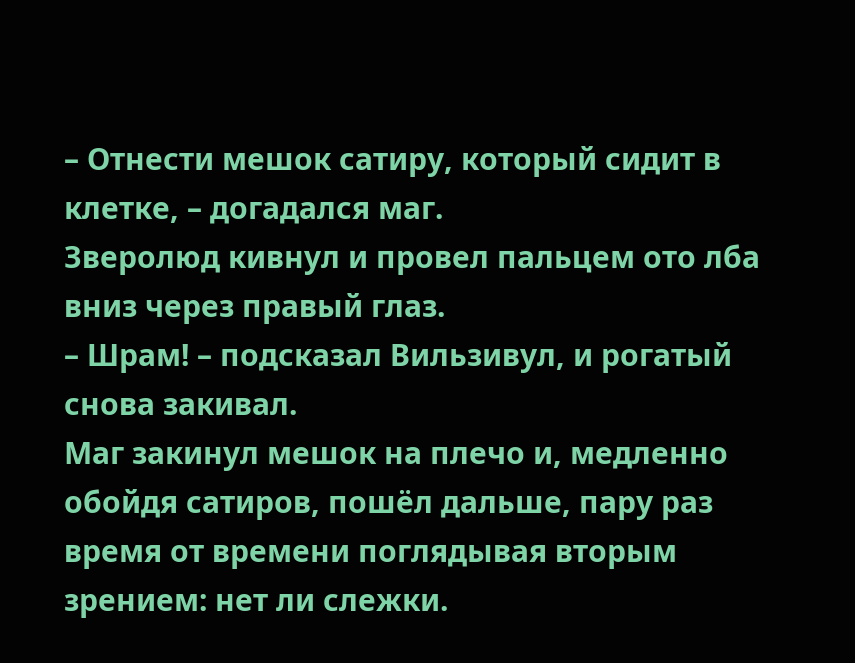– Отнести мешок сатиру, который сидит в клетке, – догадался маг.
Зверолюд кивнул и провел пальцем ото лба вниз через правый глаз.
– Шрам! – подсказал Вильзивул, и рогатый снова закивал.
Маг закинул мешок на плечо и, медленно обойдя сатиров, пошёл дальше, пару раз время от времени поглядывая вторым зрением: нет ли слежки.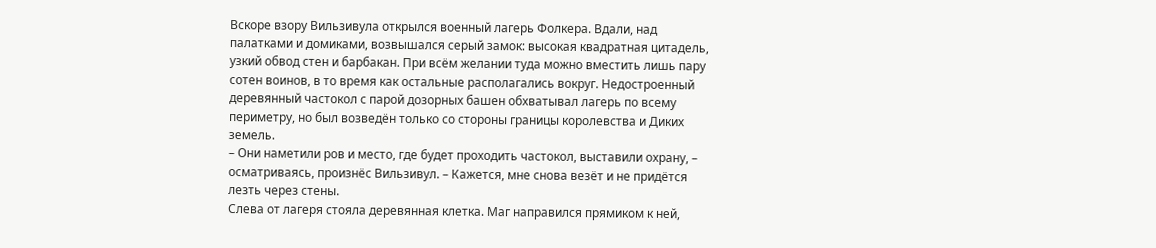Вскоре взору Вильзивула открылся военный лагерь Фолкера. Вдали, над палатками и домиками, возвышался серый замок: высокая квадратная цитадель, узкий обвод стен и барбакан. При всём желании туда можно вместить лишь пару сотен воинов, в то время как остальные располагались вокруг. Недостроенный деревянный частокол с парой дозорных башен обхватывал лагерь по всему периметру, но был возведён только со стороны границы королевства и Диких земель.
– Они наметили ров и место, где будет проходить частокол, выставили охрану, – осматриваясь, произнёс Вильзивул. – Кажется, мне снова везёт и не придётся лезть через стены.
Слева от лагеря стояла деревянная клетка. Маг направился прямиком к ней,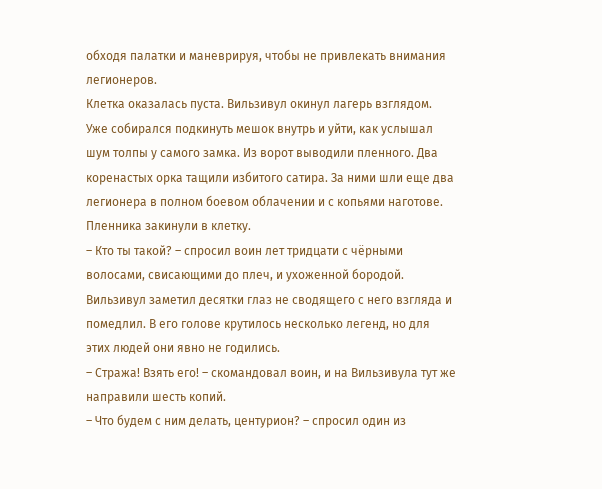обходя палатки и маневрируя, чтобы не привлекать внимания легионеров.
Клетка оказалась пуста. Вильзивул окинул лагерь взглядом. Уже собирался подкинуть мешок внутрь и уйти, как услышал шум толпы у самого замка. Из ворот выводили пленного. Два коренастых орка тащили избитого сатира. За ними шли еще два легионера в полном боевом облачении и с копьями наготове.
Пленника закинули в клетку.
– Кто ты такой? – спросил воин лет тридцати с чёрными волосами, свисающими до плеч, и ухоженной бородой.
Вильзивул заметил десятки глаз не сводящего с него взгляда и помедлил. В его голове крутилось несколько легенд, но для этих людей они явно не годились.
– Стража! Взять его! – скомандовал воин, и на Вильзивула тут же направили шесть копий.
– Что будем с ним делать, центурион? – спросил один из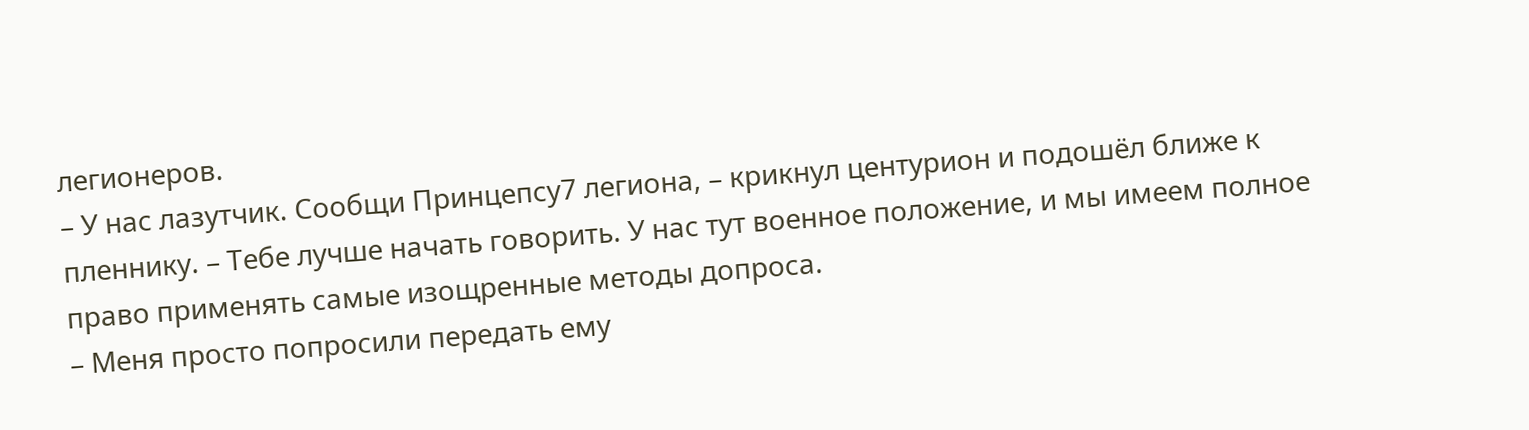легионеров.
– У нас лазутчик. Сообщи Принцепсу7 легиона, – крикнул центурион и подошёл ближе к пленнику. – Тебе лучше начать говорить. У нас тут военное положение, и мы имеем полное право применять самые изощренные методы допроса.
– Меня просто попросили передать ему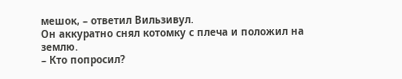мешок, – ответил Вильзивул.
Он аккуратно снял котомку с плеча и положил на землю.
– Кто попросил?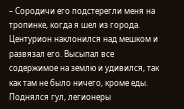– Сородичи его подстерегли меня на тропинке, когда я шел из города.
Центурион наклонился над мешком и развязал его. Высыпал все содержимое на землю и удивился, так как там не было ничего, кроме еды. Поднялся гул, легионеры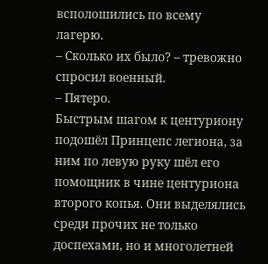всполошились по всему лагерю.
– Сколько их было? – тревожно спросил военный.
– Пятеро.
Быстрым шагом к центуриону подошёл Принцепс легиона, за ним по левую руку шёл его помощник в чине центуриона второго копья. Они выделялись среди прочих не только доспехами, но и многолетней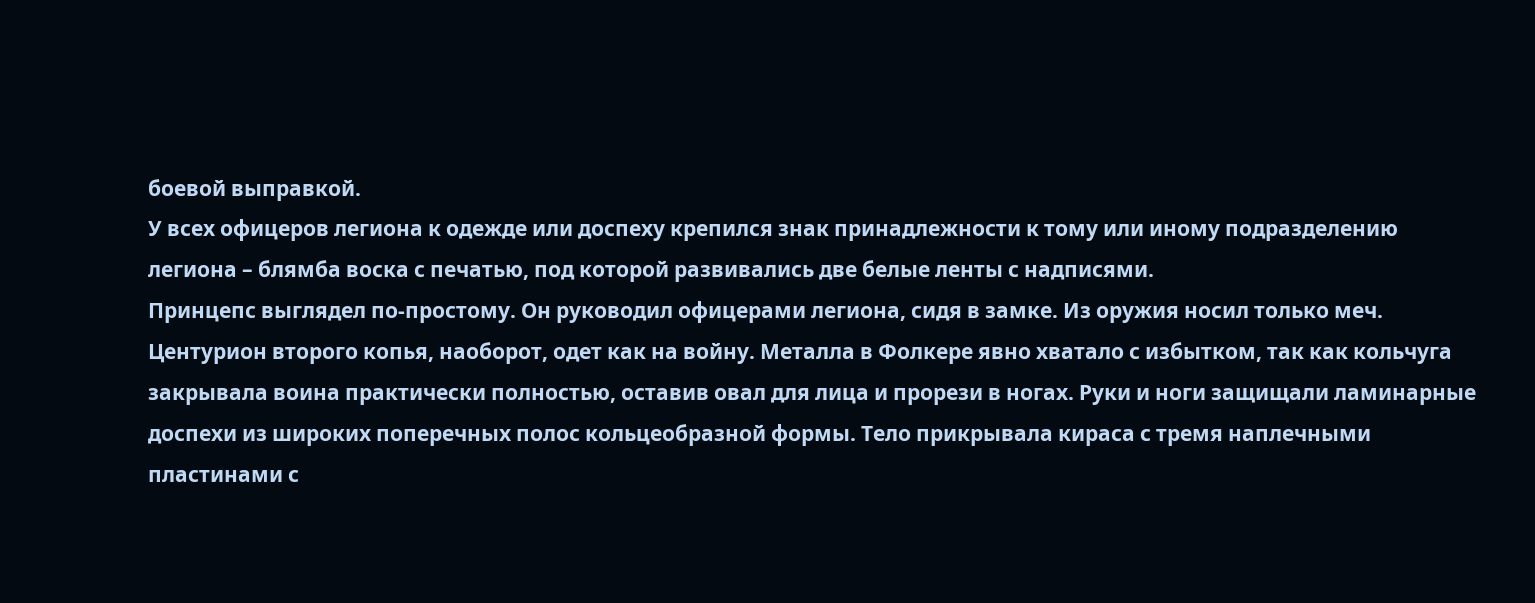боевой выправкой.
У всех офицеров легиона к одежде или доспеху крепился знак принадлежности к тому или иному подразделению легиона – блямба воска с печатью, под которой развивались две белые ленты с надписями.
Принцепс выглядел по-простому. Он руководил офицерами легиона, сидя в замке. Из оружия носил только меч. Центурион второго копья, наоборот, одет как на войну. Металла в Фолкере явно хватало с избытком, так как кольчуга закрывала воина практически полностью, оставив овал для лица и прорези в ногах. Руки и ноги защищали ламинарные доспехи из широких поперечных полос кольцеобразной формы. Тело прикрывала кираса с тремя наплечными пластинами с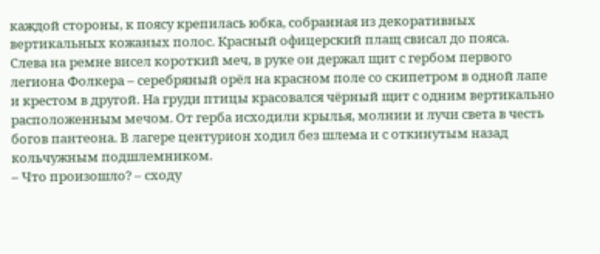каждой стороны, к поясу крепилась юбка, собранная из декоративных вертикальных кожаных полос. Красный офицерский плащ свисал до пояса.
Слева на ремне висел короткий меч, в руке он держал щит с гербом первого легиона Фолкера – серебряный орёл на красном поле со скипетром в одной лапе и крестом в другой. На груди птицы красовался чёрный щит с одним вертикально расположенным мечом. От герба исходили крылья, молнии и лучи света в честь богов пантеона. В лагере центурион ходил без шлема и с откинутым назад кольчужным подшлемником.
– Что произошло? – сходу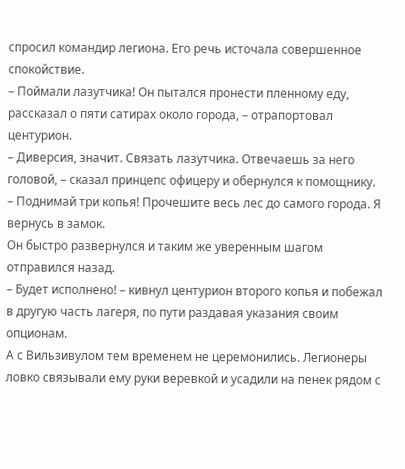спросил командир легиона. Его речь источала совершенное спокойствие.
– Поймали лазутчика! Он пытался пронести пленному еду, рассказал о пяти сатирах около города, – отрапортовал центурион.
– Диверсия, значит. Связать лазутчика. Отвечаешь за него головой, – сказал принцепс офицеру и обернулся к помощнику.
– Поднимай три копья! Прочешите весь лес до самого города. Я вернусь в замок.
Он быстро развернулся и таким же уверенным шагом отправился назад.
– Будет исполнено! – кивнул центурион второго копья и побежал в другую часть лагеря, по пути раздавая указания своим опционам.
А с Вильзивулом тем временем не церемонились. Легионеры ловко связывали ему руки веревкой и усадили на пенек рядом с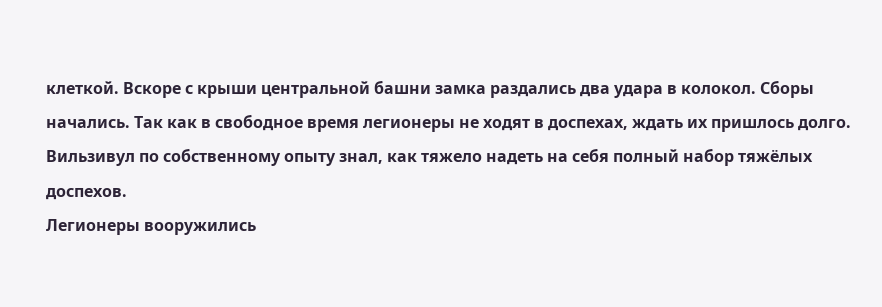клеткой. Вскоре с крыши центральной башни замка раздались два удара в колокол. Сборы начались. Так как в свободное время легионеры не ходят в доспехах, ждать их пришлось долго. Вильзивул по собственному опыту знал, как тяжело надеть на себя полный набор тяжёлых доспехов.
Легионеры вооружились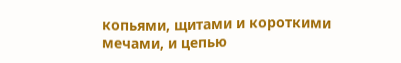копьями, щитами и короткими мечами, и цепью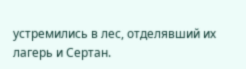устремились в лес, отделявший их лагерь и Сертан.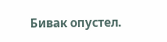Бивак опустел.